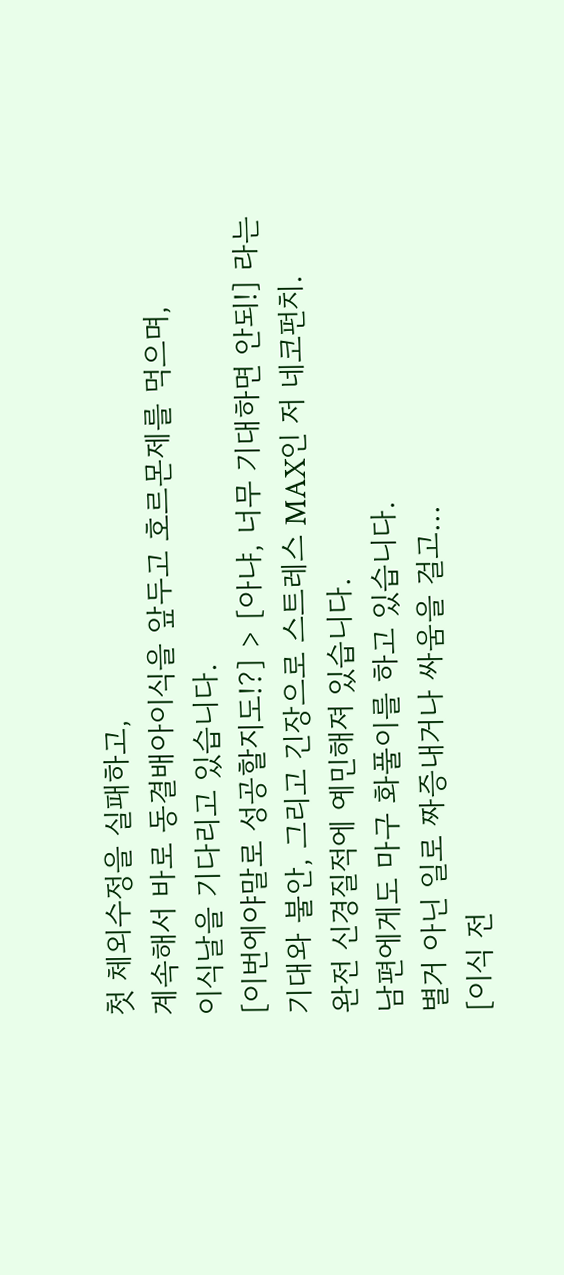첫 체외수정을 실패하고,
계속해서 바로 동결배아이식을 앞두고 호르몬제를 먹으며,
이식날을 기다리고 있습니다.
[이번에야말로 성공할지도!?] > [아냐, 너무 기대하면 안되!] 라는
기대와 불안, 그리고 긴장으로 스트레스 MAX인 저 네코펀치.
완전 신경질적에 예민해져 있습니다.
남편에게도 마구 화풀이를 하고 있습니다.
별거 아닌 일로 짜증내거나 싸움을 걸고...
[이식 전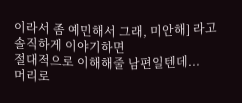이라서 좀 예민해서 그래, 미안해] 라고 솔직하게 이야기하면
절대적으로 이해해줄 남편일텐데...
머리로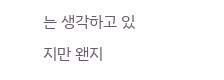는 생각하고 있지만 왠지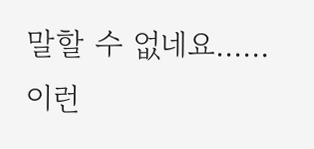말할 수 없네요......
이런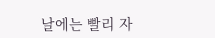날에는 빨리 자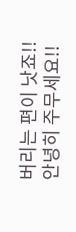버리는 편이 낫죠!!
안녕히 주무세요!!